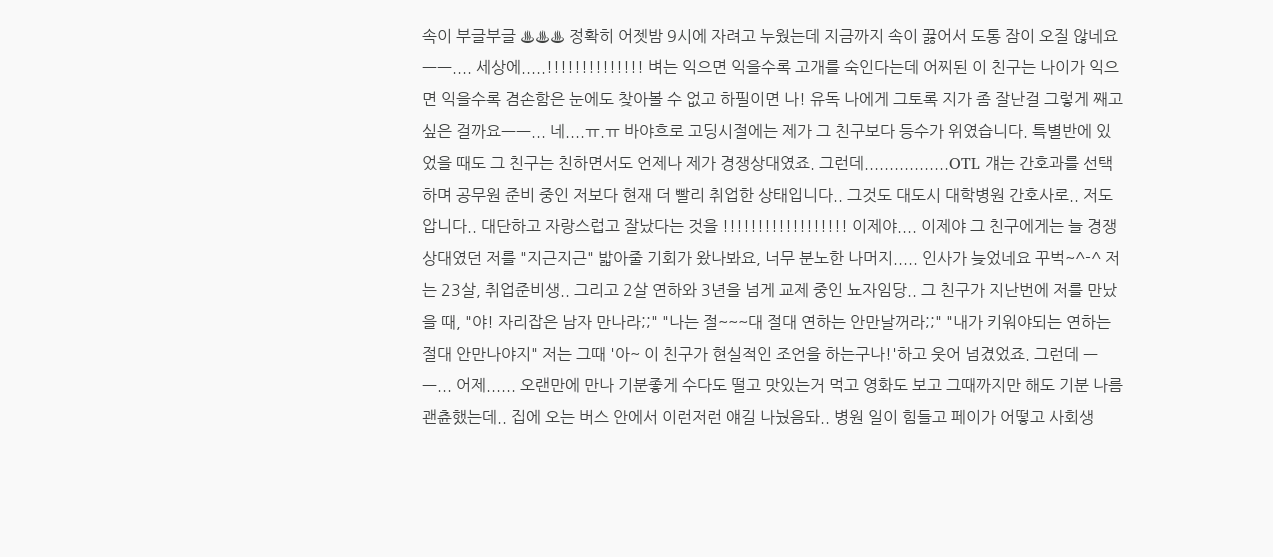속이 부글부글 ♨♨♨ 정확히 어젯밤 9시에 자려고 누웠는데 지금까지 속이 끓어서 도통 잠이 오질 않네요 ㅡㅡ.... 세상에.....!!!!!!!!!!!!!! 벼는 익으면 익을수록 고개를 숙인다는데 어찌된 이 친구는 나이가 익으면 익을수록 겸손함은 눈에도 찾아볼 수 없고 하필이면 나! 유독 나에게 그토록 지가 좀 잘난걸 그렇게 째고 싶은 걸까요ㅡㅡ... 네....ㅠ.ㅠ 바야흐로 고딩시절에는 제가 그 친구보다 등수가 위였습니다. 특별반에 있었을 때도 그 친구는 친하면서도 언제나 제가 경쟁상대였죠. 그런데.................OTL 걔는 간호과를 선택하며 공무원 준비 중인 저보다 현재 더 빨리 취업한 상태입니다.. 그것도 대도시 대학병원 간호사로.. 저도 압니다.. 대단하고 자랑스럽고 잘났다는 것을 !!!!!!!!!!!!!!!!!! 이제야.... 이제야 그 친구에게는 늘 경쟁상대였던 저를 "지근지근" 밟아줄 기회가 왔나봐요, 너무 분노한 나머지..... 인사가 늦었네요 꾸벅~^-^ 저는 23살, 취업준비생.. 그리고 2살 연하와 3년을 넘게 교제 중인 뇨자임당.. 그 친구가 지난번에 저를 만났을 때, "야! 자리잡은 남자 만나라;;" "나는 절~~~대 절대 연하는 안만날꺼라;;" "내가 키워야되는 연하는 절대 안만나야지" 저는 그때 '아~ 이 친구가 현실적인 조언을 하는구나!'하고 웃어 넘겼었죠. 그런데 ㅡㅡ... 어제...... 오랜만에 만나 기분좋게 수다도 떨고 맛있는거 먹고 영화도 보고 그때까지만 해도 기분 나름 괜츈했는데.. 집에 오는 버스 안에서 이런저런 얘길 나눴음돠.. 병원 일이 힘들고 페이가 어떻고 사회생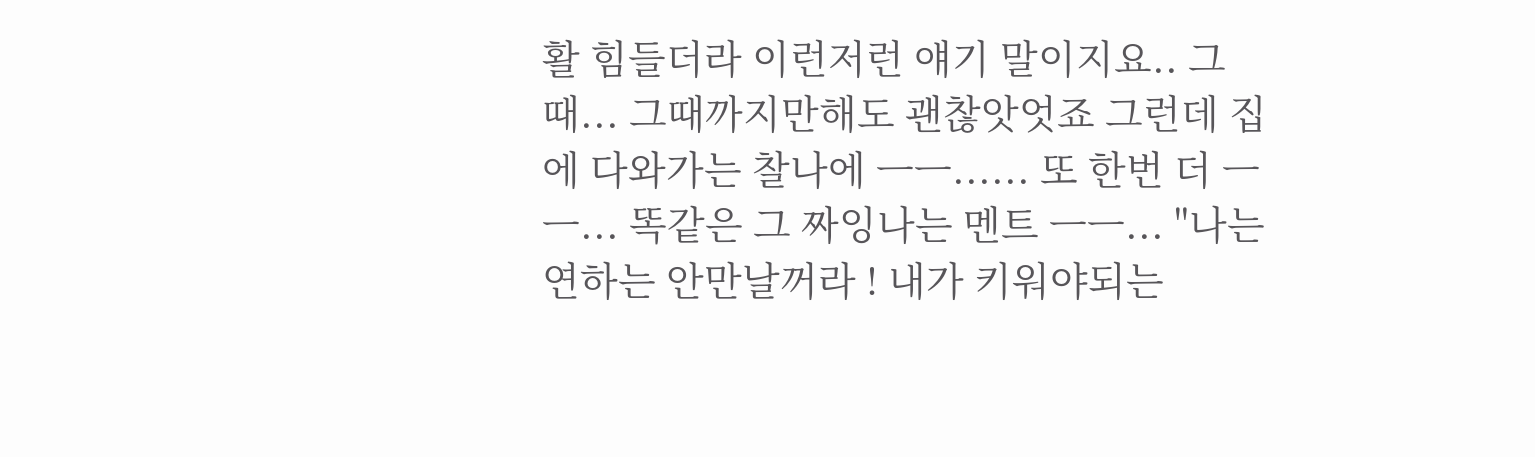활 힘들더라 이런저런 얘기 말이지요.. 그때... 그때까지만해도 괜찮앗엇죠 그런데 집에 다와가는 찰나에 ㅡㅡ...... 또 한번 더 ㅡㅡ... 똑같은 그 짜잉나는 멘트 ㅡㅡ... "나는 연하는 안만날꺼라 ! 내가 키워야되는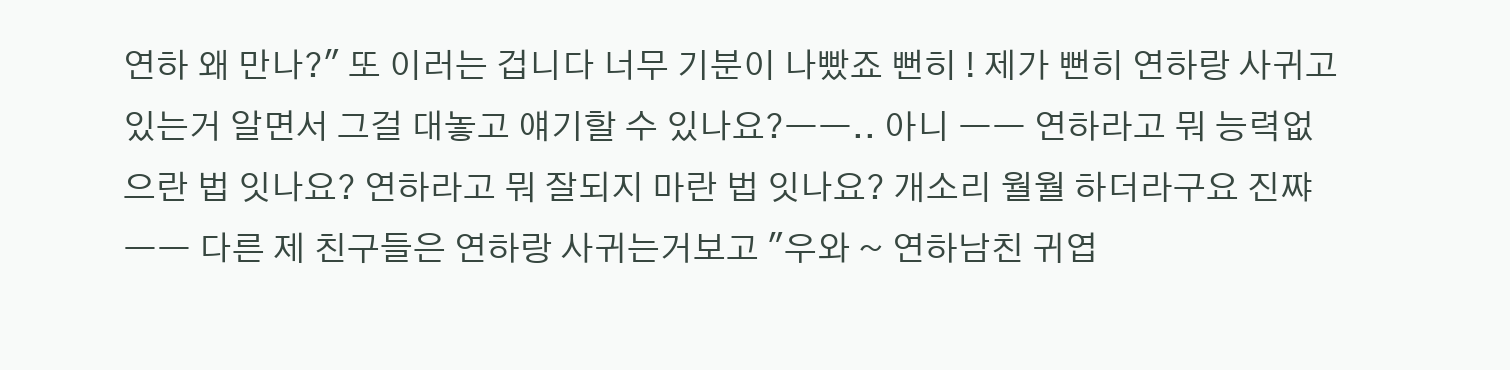연하 왜 만나?" 또 이러는 겁니다 너무 기분이 나빴죠 뻔히 ! 제가 뻔히 연하랑 사귀고 있는거 알면서 그걸 대놓고 얘기할 수 있나요?ㅡㅡ.. 아니 ㅡㅡ 연하라고 뭐 능력없으란 법 잇나요? 연하라고 뭐 잘되지 마란 법 잇나요? 개소리 월월 하더라구요 진쨔 ㅡㅡ 다른 제 친구들은 연하랑 사귀는거보고 "우와 ~ 연하남친 귀엽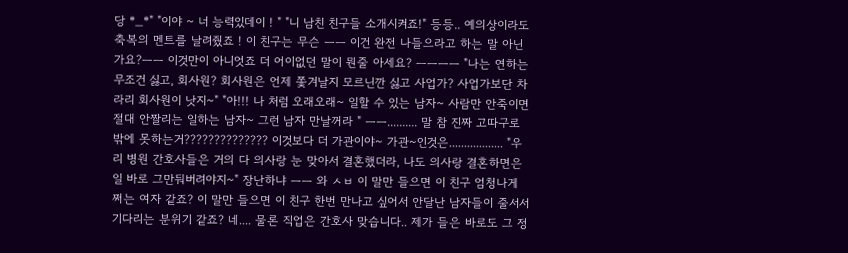당 *_*" "이야 ~ 너 능력있데이 ! " "니 남친 친구들 소개시켜죠!" 등등.. 예의상이라도 축복의 멘트를 날려줬죠 ! 이 친구는 무슨 ㅡㅡ 이건 완전 나들으라고 하는 말 아닌가요?ㅡㅡ 이것만이 아니엇죠 더 어이없던 말이 뭔줄 아세요? ㅡㅡㅡㅡ "나는 연하는 무조건 싫고, 회사원? 회사원은 언제 쫓겨날지 모르닌깐 싫고 사업가? 사업가보단 차라리 회사원이 낫지~" "아!!! 나 처럼 오래오래~ 일할 수 있는 남자~ 사람만 안죽이면 절대 안짤리는 일하는 남자~ 그런 남자 만날꺼라 " ㅡㅡ.......... 말 참 진짜 고따구로 밖에 못하는거?????????????? 이것보다 더 가관이야~ 가관~인것은.................. "우리 병원 간호사들은 거의 다 의사랑 눈 맞아서 결혼했더라, 나도 의사랑 결혼하면은 일 바로 그만둬버려야지~" 장난하냐 ㅡㅡ 와 ㅅㅂ 이 말만 들으면 이 친구 엄청나게 쩌는 여자 같죠? 이 말만 들으면 이 친구 한번 만나고 싶어서 안달난 남자들이 줄서서 기다리는 분위기 같죠? 네.... 물론 직업은 간호사 맞습니다.. 제가 들은 바로도 그 정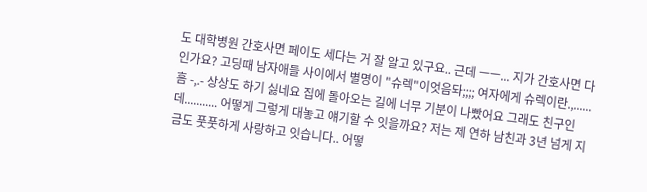도 대학병원 간호사면 페이도 세다는 거 잘 알고 있구요.. 근데 ㅡㅡ... 지가 간호사면 다인가요? 고딩때 남자애들 사이에서 별명이 "슈렉"이엇음돠;;;; 여자에게 슈렉이란.,...... 흠 -,.- 상상도 하기 싫네요 집에 돌아오는 길에 너무 기분이 나빴어요 그래도 친구인데........... 어떻게 그렇게 대놓고 얘기할 수 잇을까요? 저는 제 연하 남친과 3년 넘게 지금도 풋풋하게 사랑하고 잇습니다.. 어떻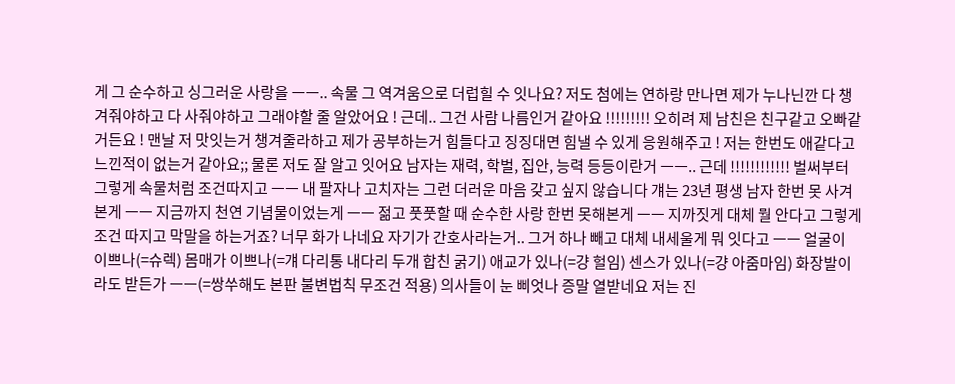게 그 순수하고 싱그러운 사랑을 ㅡㅡ.. 속물 그 역겨움으로 더럽힐 수 잇나요? 저도 첨에는 연하랑 만나면 제가 누나닌깐 다 챙겨줘야하고 다 사줘야하고 그래야할 줄 알았어요 ! 근데.. 그건 사람 나름인거 같아요 !!!!!!!!! 오히려 제 남친은 친구같고 오빠같거든요 ! 맨날 저 맛잇는거 챙겨줄라하고 제가 공부하는거 힘들다고 징징대면 힘낼 수 있게 응원해주고 ! 저는 한번도 애같다고 느낀적이 없는거 같아요;; 물론 저도 잘 알고 잇어요 남자는 재력, 학벌, 집안, 능력 등등이란거 ㅡㅡ.. 근데 !!!!!!!!!!!! 벌써부터 그렇게 속물처럼 조건따지고 ㅡㅡ 내 팔자나 고치자는 그런 더러운 마음 갖고 싶지 않습니다 걔는 23년 평생 남자 한번 못 사겨본게 ㅡㅡ 지금까지 천연 기념물이었는게 ㅡㅡ 젊고 풋풋할 때 순수한 사랑 한번 못해본게 ㅡㅡ 지까짓게 대체 뭘 안다고 그렇게 조건 따지고 막말을 하는거죠? 너무 화가 나네요 자기가 간호사라는거.. 그거 하나 빼고 대체 내세울게 뭐 잇다고 ㅡㅡ 얼굴이 이쁘나(=슈렉) 몸매가 이쁘나(=걔 다리통 내다리 두개 합친 굵기) 애교가 있나(=걍 헐임) 센스가 있나(=걍 아줌마임) 화장발이라도 받든가 ㅡㅡ(=쌍쑤해도 본판 불변법칙 무조건 적용) 의사들이 눈 삐엇나 증말 열받네요 저는 진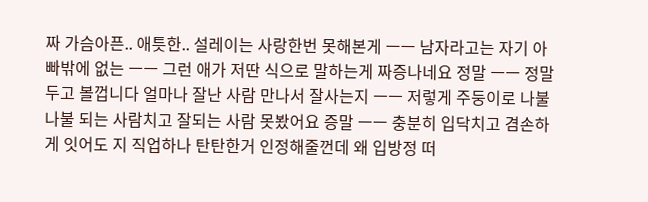짜 가슴아픈.. 애틋한.. 설레이는 사랑한번 못해본게 ㅡㅡ 남자라고는 자기 아빠밖에 없는 ㅡㅡ 그런 애가 저딴 식으로 말하는게 짜증나네요 정말 ㅡㅡ 정말 두고 볼껍니다 얼마나 잘난 사람 만나서 잘사는지 ㅡㅡ 저렇게 주둥이로 나불나불 되는 사람치고 잘되는 사람 못봤어요 증말 ㅡㅡ 충분히 입닥치고 겸손하게 잇어도 지 직업하나 탄탄한거 인정해줄껀데 왜 입방정 떠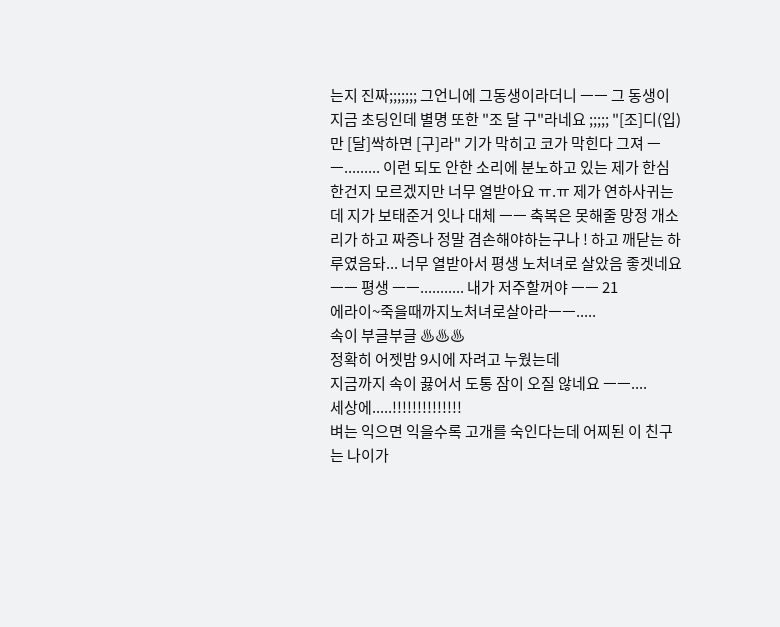는지 진짜;;;;;;; 그언니에 그동생이라더니 ㅡㅡ 그 동생이 지금 초딩인데 별명 또한 "조 달 구"라네요 ;;;;; "[조]디(입)만 [달]싹하면 [구]라" 기가 막히고 코가 막힌다 그져 ㅡㅡ......... 이런 되도 안한 소리에 분노하고 있는 제가 한심한건지 모르겠지만 너무 열받아요 ㅠ.ㅠ 제가 연하사귀는데 지가 보태준거 잇나 대체 ㅡㅡ 축복은 못해줄 망정 개소리가 하고 짜증나 정말 겸손해야하는구나 ! 하고 깨닫는 하루였음돠... 너무 열받아서 평생 노처녀로 살았음 좋겟네요 ㅡㅡ 평생 ㅡㅡ........... 내가 저주할꺼야 ㅡㅡ 21
에라이~죽을때까지노처녀로살아라ㅡㅡ.....
속이 부글부글 ♨♨♨
정확히 어젯밤 9시에 자려고 누웠는데
지금까지 속이 끓어서 도통 잠이 오질 않네요 ㅡㅡ....
세상에.....!!!!!!!!!!!!!!
벼는 익으면 익을수록 고개를 숙인다는데 어찌된 이 친구는 나이가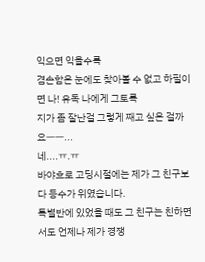익으면 익을수록
겸손함은 눈에도 찾아볼 수 없고 하필이면 나! 유독 나에게 그토록
지가 좀 잘난걸 그렇게 째고 싶은 걸까요ㅡㅡ...
네....ㅠ.ㅠ
바야흐로 고딩시절에는 제가 그 친구보다 등수가 위였습니다.
특별반에 있었을 때도 그 친구는 친하면서도 언제나 제가 경쟁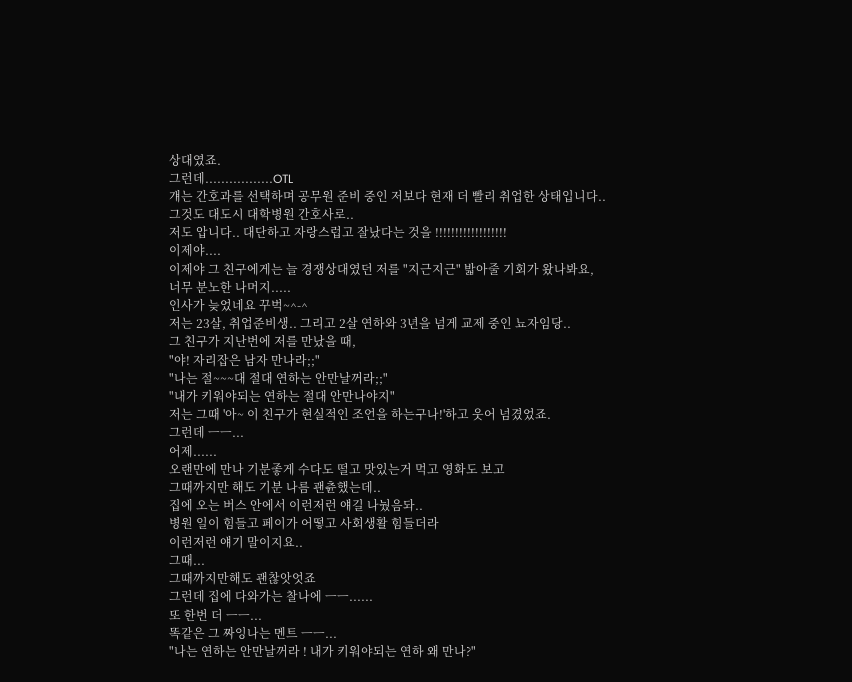상대였죠.
그런데.................OTL
걔는 간호과를 선택하며 공무원 준비 중인 저보다 현재 더 빨리 취업한 상태입니다..
그것도 대도시 대학병원 간호사로..
저도 압니다.. 대단하고 자랑스럽고 잘났다는 것을 !!!!!!!!!!!!!!!!!!
이제야....
이제야 그 친구에게는 늘 경쟁상대였던 저를 "지근지근" 밟아줄 기회가 왔나봐요,
너무 분노한 나머지.....
인사가 늦었네요 꾸벅~^-^
저는 23살, 취업준비생.. 그리고 2살 연하와 3년을 넘게 교제 중인 뇨자임당..
그 친구가 지난번에 저를 만났을 때,
"야! 자리잡은 남자 만나라;;"
"나는 절~~~대 절대 연하는 안만날꺼라;;"
"내가 키워야되는 연하는 절대 안만나야지"
저는 그때 '아~ 이 친구가 현실적인 조언을 하는구나!'하고 웃어 넘겼었죠.
그런데 ㅡㅡ...
어제......
오랜만에 만나 기분좋게 수다도 떨고 맛있는거 먹고 영화도 보고
그때까지만 해도 기분 나름 괜츈했는데..
집에 오는 버스 안에서 이런저런 얘길 나눴음돠..
병원 일이 힘들고 페이가 어떻고 사회생활 힘들더라
이런저런 얘기 말이지요..
그때...
그때까지만해도 괜찮앗엇죠
그런데 집에 다와가는 찰나에 ㅡㅡ......
또 한번 더 ㅡㅡ...
똑같은 그 짜잉나는 멘트 ㅡㅡ...
"나는 연하는 안만날꺼라 ! 내가 키워야되는 연하 왜 만나?"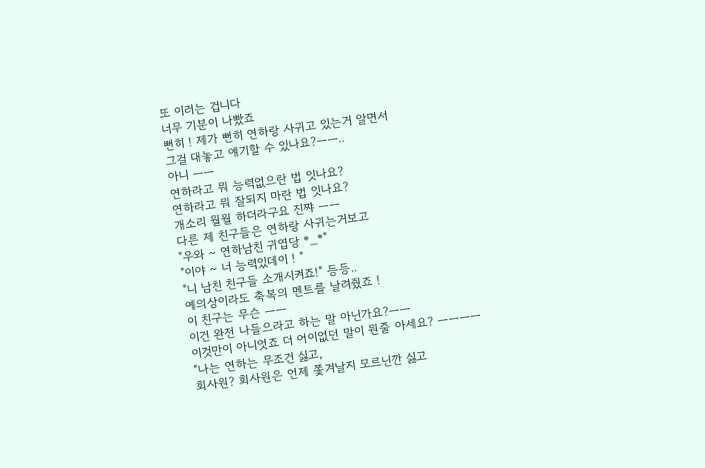또 이러는 겁니다
너무 기분이 나빴죠
뻔히 ! 제가 뻔히 연하랑 사귀고 있는거 알면서
그걸 대놓고 얘기할 수 있나요?ㅡㅡ..
아니 ㅡㅡ
연하라고 뭐 능력없으란 법 잇나요?
연하라고 뭐 잘되지 마란 법 잇나요?
개소리 월월 하더라구요 진쨔 ㅡㅡ
다른 제 친구들은 연하랑 사귀는거보고
"우와 ~ 연하남친 귀엽당 *_*"
"이야 ~ 너 능력있데이 ! "
"니 남친 친구들 소개시켜죠!" 등등..
예의상이라도 축복의 멘트를 날려줬죠 !
이 친구는 무슨 ㅡㅡ
이건 완전 나들으라고 하는 말 아닌가요?ㅡㅡ
이것만이 아니엇죠 더 어이없던 말이 뭔줄 아세요? ㅡㅡㅡㅡ
"나는 연하는 무조건 싫고,
회사원? 회사원은 언제 쫓겨날지 모르닌깐 싫고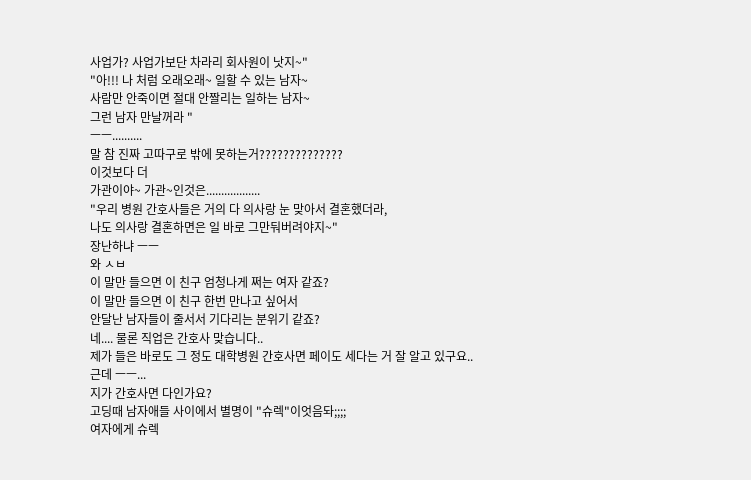사업가? 사업가보단 차라리 회사원이 낫지~"
"아!!! 나 처럼 오래오래~ 일할 수 있는 남자~
사람만 안죽이면 절대 안짤리는 일하는 남자~
그런 남자 만날꺼라 "
ㅡㅡ..........
말 참 진짜 고따구로 밖에 못하는거??????????????
이것보다 더
가관이야~ 가관~인것은..................
"우리 병원 간호사들은 거의 다 의사랑 눈 맞아서 결혼했더라,
나도 의사랑 결혼하면은 일 바로 그만둬버려야지~"
장난하냐 ㅡㅡ
와 ㅅㅂ
이 말만 들으면 이 친구 엄청나게 쩌는 여자 같죠?
이 말만 들으면 이 친구 한번 만나고 싶어서
안달난 남자들이 줄서서 기다리는 분위기 같죠?
네.... 물론 직업은 간호사 맞습니다..
제가 들은 바로도 그 정도 대학병원 간호사면 페이도 세다는 거 잘 알고 있구요..
근데 ㅡㅡ...
지가 간호사면 다인가요?
고딩때 남자애들 사이에서 별명이 "슈렉"이엇음돠;;;;
여자에게 슈렉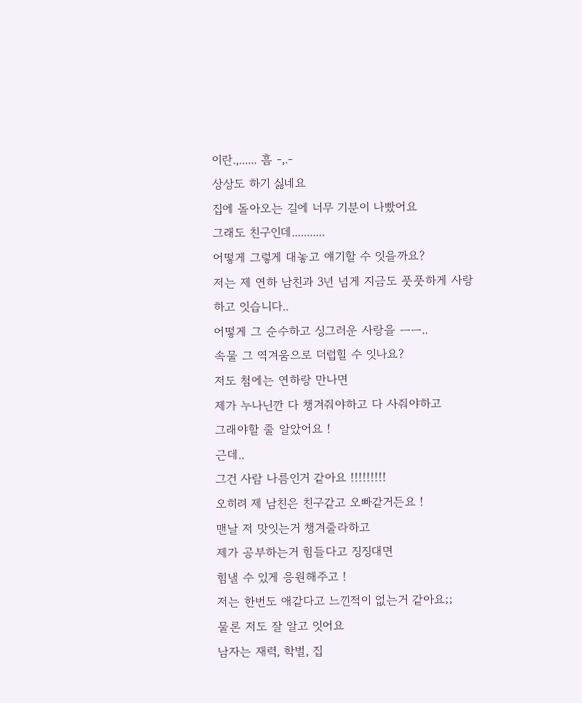이란.,...... 흠 -,.-
상상도 하기 싫네요
집에 돌아오는 길에 너무 기분이 나빴어요
그래도 친구인데...........
어떻게 그렇게 대놓고 얘기할 수 잇을까요?
저는 제 연하 남친과 3년 넘게 지금도 풋풋하게 사랑하고 잇습니다..
어떻게 그 순수하고 싱그러운 사랑을 ㅡㅡ..
속물 그 역겨움으로 더럽힐 수 잇나요?
저도 첨에는 연하랑 만나면
제가 누나닌깐 다 챙겨줘야하고 다 사줘야하고
그래야할 줄 알았어요 !
근데..
그건 사람 나름인거 같아요 !!!!!!!!!
오히려 제 남친은 친구같고 오빠같거든요 !
맨날 저 맛잇는거 챙겨줄라하고
제가 공부하는거 힘들다고 징징대면
힘낼 수 있게 응원해주고 !
저는 한번도 애같다고 느낀적이 없는거 같아요;;
물론 저도 잘 알고 잇어요
남자는 재력, 학벌, 집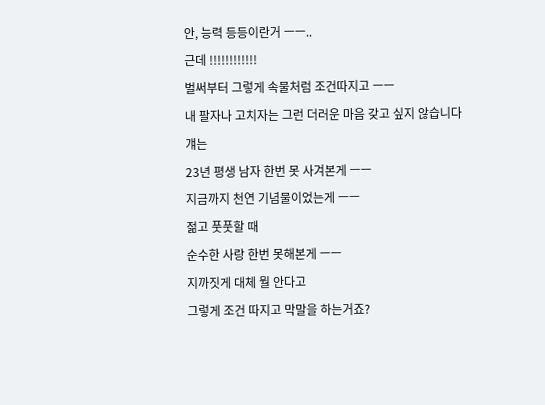안, 능력 등등이란거 ㅡㅡ..
근데 !!!!!!!!!!!!
벌써부터 그렇게 속물처럼 조건따지고 ㅡㅡ
내 팔자나 고치자는 그런 더러운 마음 갖고 싶지 않습니다
걔는
23년 평생 남자 한번 못 사겨본게 ㅡㅡ
지금까지 천연 기념물이었는게 ㅡㅡ
젊고 풋풋할 때
순수한 사랑 한번 못해본게 ㅡㅡ
지까짓게 대체 뭘 안다고
그렇게 조건 따지고 막말을 하는거죠?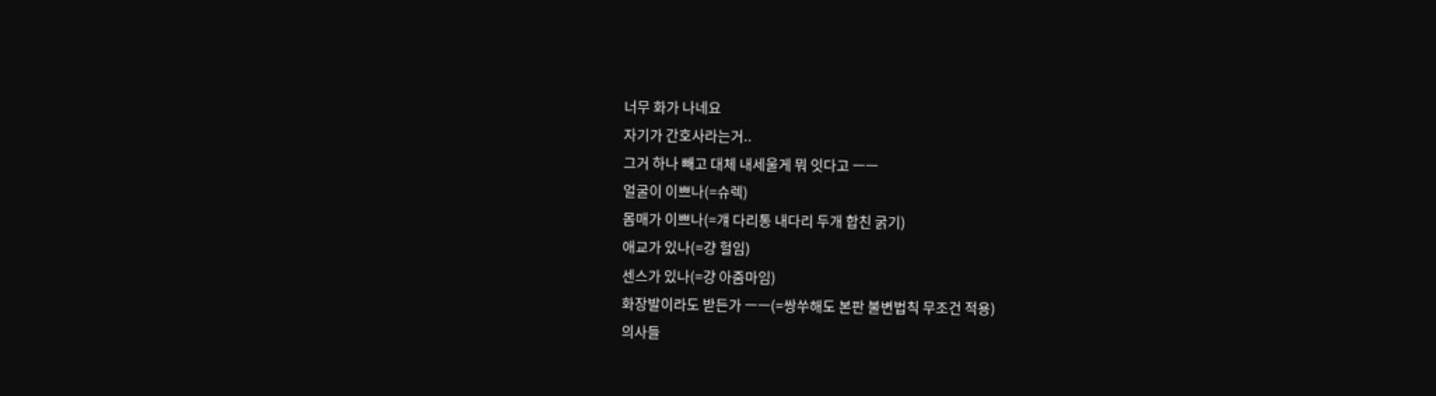너무 화가 나네요
자기가 간호사라는거..
그거 하나 빼고 대체 내세울게 뭐 잇다고 ㅡㅡ
얼굴이 이쁘나(=슈렉)
몸매가 이쁘나(=걔 다리통 내다리 두개 합친 굵기)
애교가 있나(=걍 헐임)
센스가 있나(=걍 아줌마임)
화장발이라도 받든가 ㅡㅡ(=쌍쑤해도 본판 불변법칙 무조건 적용)
의사들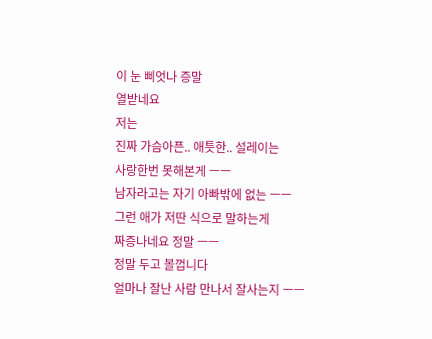이 눈 삐엇나 증말
열받네요
저는
진짜 가슴아픈.. 애틋한.. 설레이는
사랑한번 못해본게 ㅡㅡ
남자라고는 자기 아빠밖에 없는 ㅡㅡ
그런 애가 저딴 식으로 말하는게
짜증나네요 정말 ㅡㅡ
정말 두고 볼껍니다
얼마나 잘난 사람 만나서 잘사는지 ㅡㅡ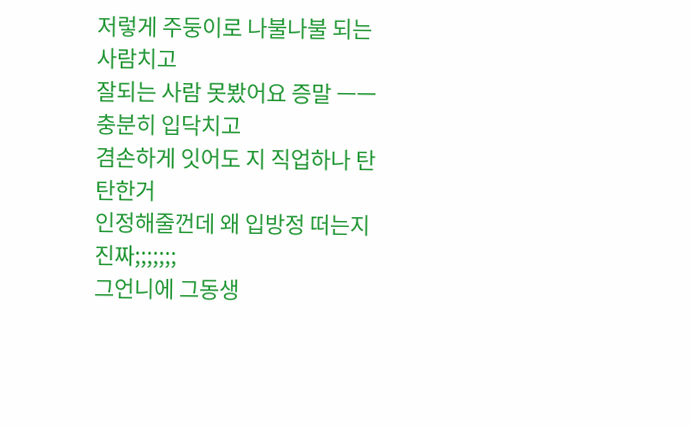저렇게 주둥이로 나불나불 되는 사람치고
잘되는 사람 못봤어요 증말 ㅡㅡ
충분히 입닥치고
겸손하게 잇어도 지 직업하나 탄탄한거
인정해줄껀데 왜 입방정 떠는지 진짜;;;;;;;
그언니에 그동생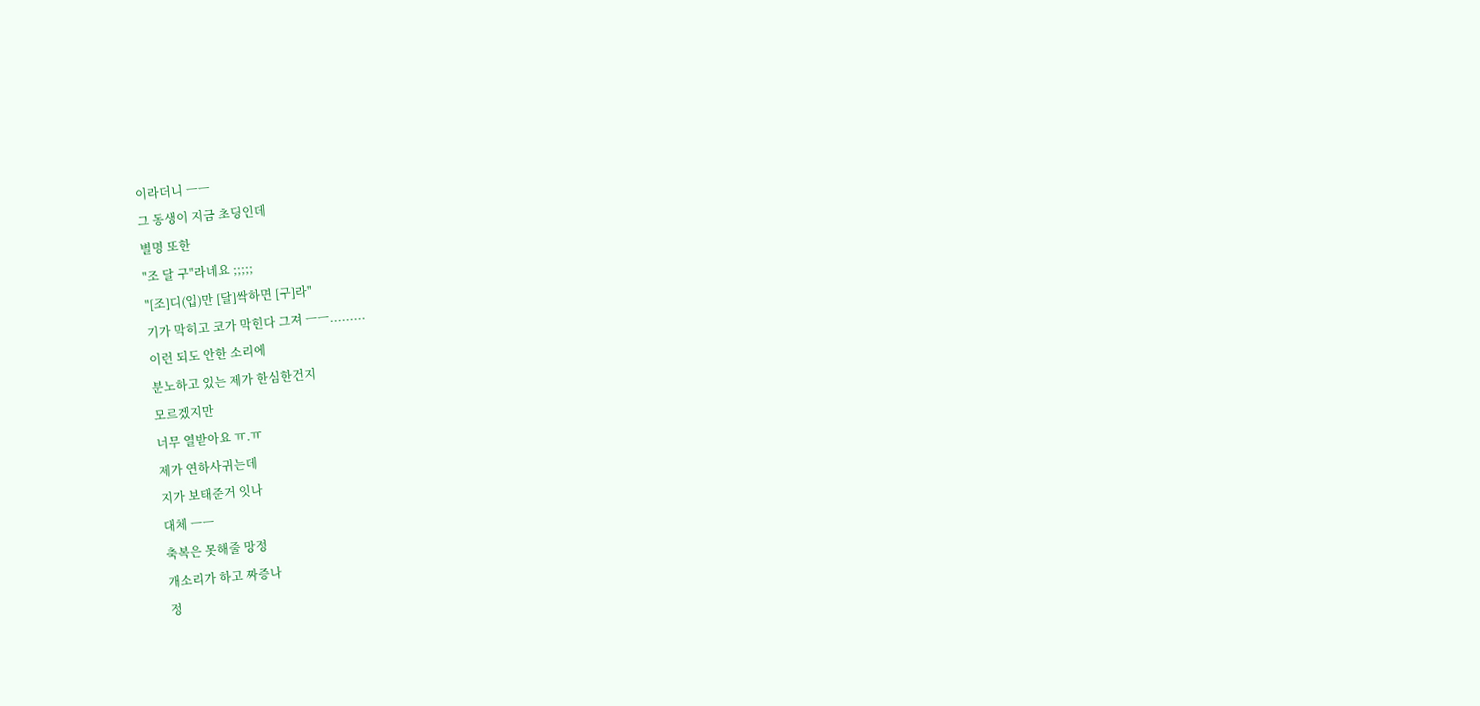이라더니 ㅡㅡ
그 동생이 지금 초딩인데
별명 또한
"조 달 구"라네요 ;;;;;
"[조]디(입)만 [달]싹하면 [구]라"
기가 막히고 코가 막힌다 그져 ㅡㅡ.........
이런 되도 안한 소리에
분노하고 있는 제가 한심한건지
모르겠지만
너무 열받아요 ㅠ.ㅠ
제가 연하사귀는데
지가 보태준거 잇나
대체 ㅡㅡ
축복은 못해줄 망정
개소리가 하고 짜증나
정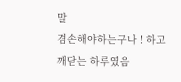말
겸손해야하는구나 ! 하고
깨닫는 하루였음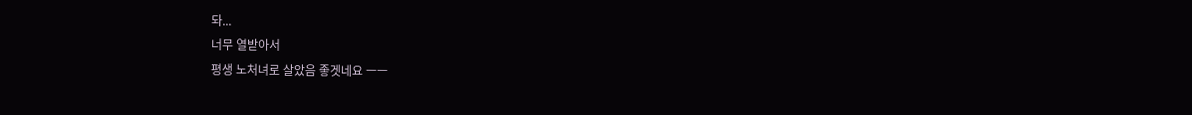돠...
너무 열받아서
평생 노처녀로 살았음 좋겟네요 ㅡㅡ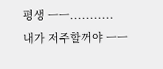평생 ㅡㅡ...........
내가 저주할꺼야 ㅡㅡ